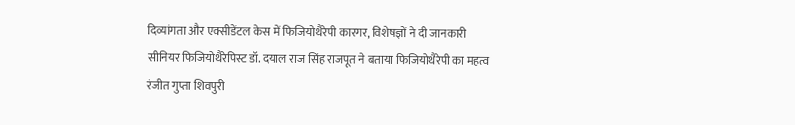दिव्यांगता और एक्सीडेंटल केस में फिजियोथैरेपी कारगर, विशेषज्ञों ने दी जानकारी
सीनियर फिजियोथैरेपिस्ट डॉ. दयाल राज सिंह राजपूत ने बताया फिजियोथैरेपी का महत्व
रंजीत गुप्ता शिवपुरी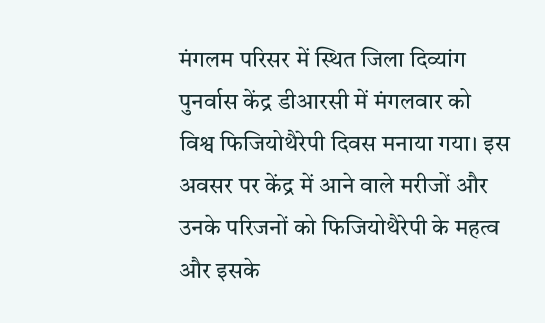मंगलम परिसर में स्थित जिला दिव्यांग पुनर्वास केंद्र डीआरसी में मंगलवार को विश्व फिजियोथैरेपी दिवस मनाया गया। इस अवसर पर केंद्र में आने वाले मरीजों और उनके परिजनों को फिजियोथैरेपी के महत्व और इसके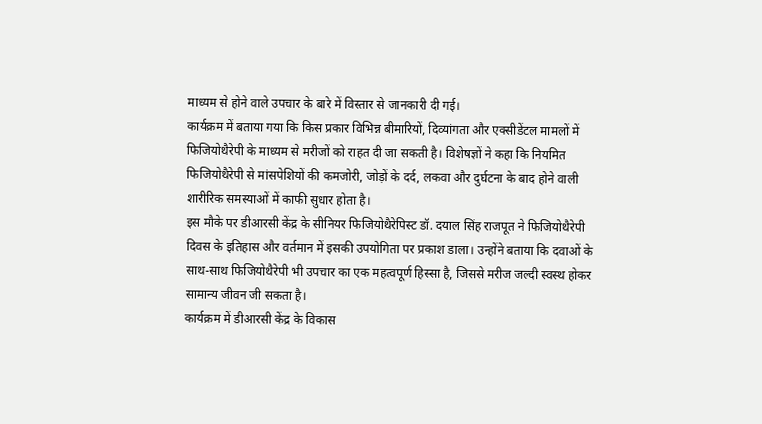माध्यम से होने वाले उपचार के बारे में विस्तार से जानकारी दी गई।
कार्यक्रम में बताया गया कि किस प्रकार विभिन्न बीमारियों, दिव्यांगता और एक्सीडेंटल मामलों में फिजियोथैरेपी के माध्यम से मरीजों को राहत दी जा सकती है। विशेषज्ञों ने कहा कि नियमित फिजियोथैरेपी से मांसपेशियों की कमजोरी, जोड़ों के दर्द, लकवा और दुर्घटना के बाद होने वाली शारीरिक समस्याओं में काफी सुधार होता है।
इस मौके पर डीआरसी केंद्र के सीनियर फिजियोथैरेपिस्ट डॉ. दयाल सिंह राजपूत ने फिजियोथैरेपी दिवस के इतिहास और वर्तमान में इसकी उपयोगिता पर प्रकाश डाला। उन्होंने बताया कि दवाओं के साथ-साथ फिजियोथैरेपी भी उपचार का एक महत्वपूर्ण हिस्सा है, जिससे मरीज जल्दी स्वस्थ होकर सामान्य जीवन जी सकता है।
कार्यक्रम में डीआरसी केंद्र के विकास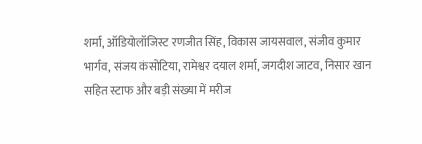शर्मा, ऑडियोलॉजिस्ट रणजीत सिंह, विकास जायसवाल, संजीव कुमार भार्गव, संजय कंसोटिया, रामेश्वर दयाल शर्मा, जगदीश जाटव, निसार खान सहित स्टाफ और बड़ी संख्या में मरीज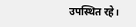उपस्थित रहे।